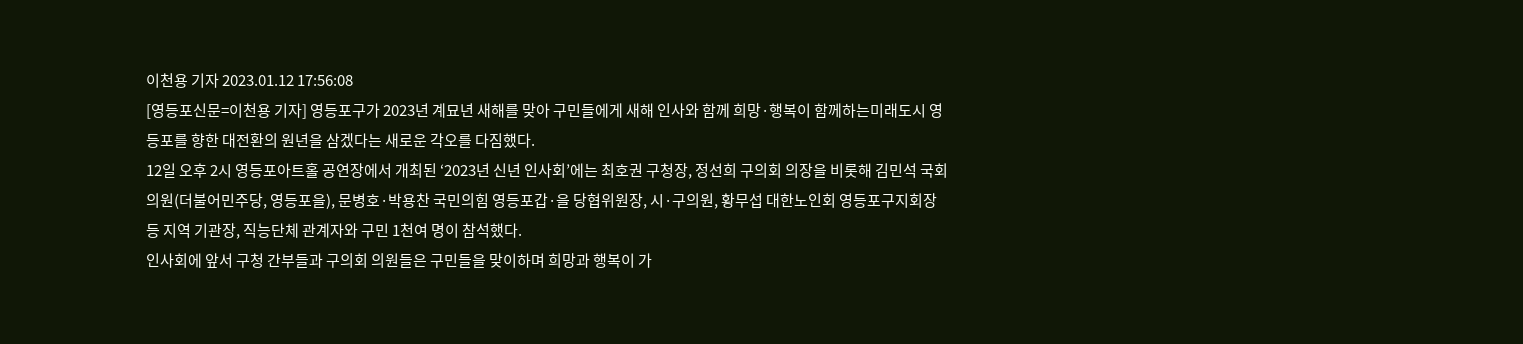이천용 기자 2023.01.12 17:56:08
[영등포신문=이천용 기자] 영등포구가 2023년 계묘년 새해를 맞아 구민들에게 새해 인사와 함께 희망·행복이 함께하는미래도시 영등포를 향한 대전환의 원년을 삼겠다는 새로운 각오를 다짐했다.
12일 오후 2시 영등포아트홀 공연장에서 개최된 ‘2023년 신년 인사회’에는 최호권 구청장, 정선희 구의회 의장을 비롯해 김민석 국회의원(더불어민주당, 영등포을), 문병호·박용찬 국민의힘 영등포갑·을 당협위원장, 시·구의원, 황무섭 대한노인회 영등포구지회장 등 지역 기관장, 직능단체 관계자와 구민 1천여 명이 참석했다.
인사회에 앞서 구청 간부들과 구의회 의원들은 구민들을 맞이하며 희망과 행복이 가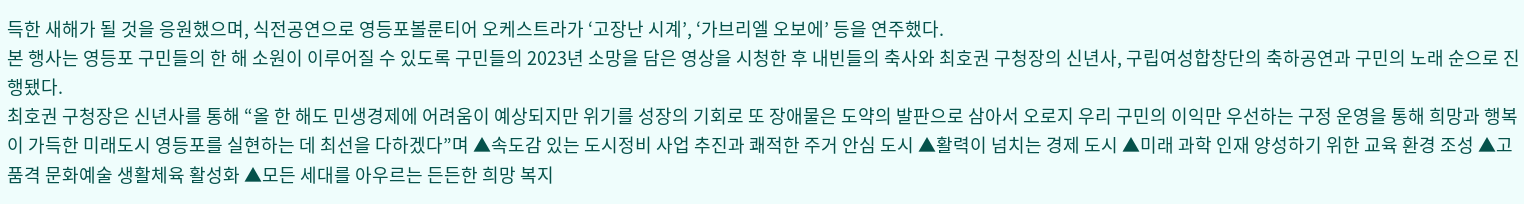득한 새해가 될 것을 응원했으며, 식전공연으로 영등포볼룬티어 오케스트라가 ‘고장난 시계’, ‘가브리엘 오보에’ 등을 연주했다.
본 행사는 영등포 구민들의 한 해 소원이 이루어질 수 있도록 구민들의 2023년 소망을 담은 영상을 시청한 후 내빈들의 축사와 최호권 구청장의 신년사, 구립여성합창단의 축하공연과 구민의 노래 순으로 진행됐다.
최호권 구청장은 신년사를 통해 “올 한 해도 민생경제에 어려움이 예상되지만 위기를 성장의 기회로 또 장애물은 도약의 발판으로 삼아서 오로지 우리 구민의 이익만 우선하는 구정 운영을 통해 희망과 행복이 가득한 미래도시 영등포를 실현하는 데 최선을 다하겠다”며 ▲속도감 있는 도시정비 사업 추진과 쾌적한 주거 안심 도시 ▲활력이 넘치는 경제 도시 ▲미래 과학 인재 양성하기 위한 교육 환경 조성 ▲고품격 문화예술 생활체육 활성화 ▲모든 세대를 아우르는 든든한 희망 복지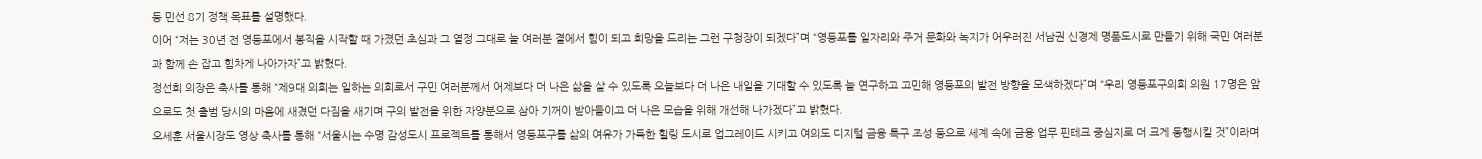등 민선 8기 정책 목표를 설명했다.
이어 “저는 30년 전 영등포에서 봉직을 시작할 때 가졌던 초심과 그 열정 그대로 늘 여러분 곁에서 힘이 되고 희망을 드리는 그런 구청장이 되겠다”며 “영등포를 일자리와 주거 문화와 녹지가 어우러진 서남권 신경제 명품도시로 만들기 위해 국민 여러분과 함께 손 잡고 힘차게 나아가자”고 밝혔다.
정선희 의장은 축사를 통해 “제9대 의회는 일하는 의회로서 구민 여러분께서 어제보다 더 나은 삶을 살 수 있도록 오늘보다 더 나은 내일을 기대할 수 있도록 늘 연구하고 고민해 영등포의 발전 방향을 모색하겠다”며 “우리 영등포구의회 의원 17명은 앞으로도 첫 출범 당시의 마음에 새겼던 다짐을 새기며 구의 발전을 위한 자양분으로 삼아 기꺼이 받아들이고 더 나은 모습을 위해 개선해 나가겠다”고 밝혔다.
오세훈 서울시장도 영상 축사를 통해 “서울시는 수명 감성도시 프로젝트를 통해서 영등포구를 삶의 여유가 가득한 힐링 도시로 업그레이드 시키고 여의도 디지털 금융 특구 조성 등으로 세계 속에 금융 업무 핀테크 중심지로 더 크게 동행시킬 것”이라며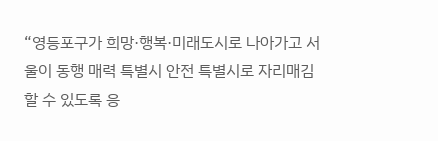“영등포구가 희망·행복·미래도시로 나아가고 서울이 동행 매력 특별시 안전 특별시로 자리매김할 수 있도록 응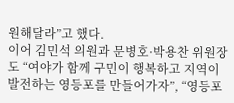원해달라”고 했다.
이어 김민석 의원과 문병호·박용찬 위원장도 “여야가 함께 구민이 행복하고 지역이 발전하는 영등포를 만들어가자”, “영등포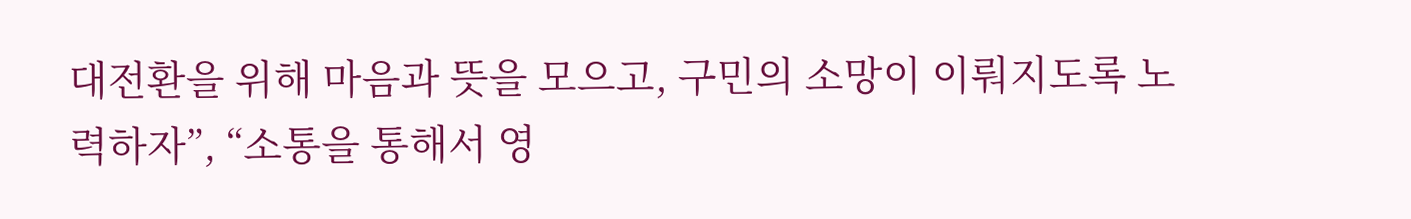대전환을 위해 마음과 뜻을 모으고, 구민의 소망이 이뤄지도록 노력하자”, “소통을 통해서 영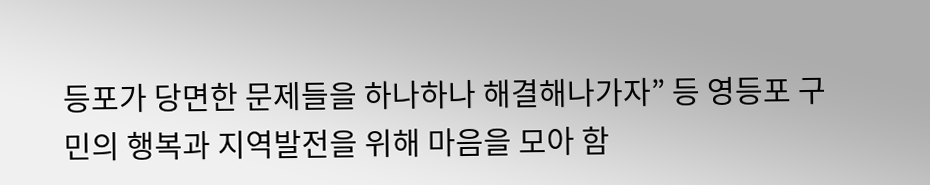등포가 당면한 문제들을 하나하나 해결해나가자” 등 영등포 구민의 행복과 지역발전을 위해 마음을 모아 함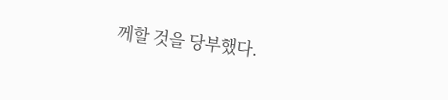께할 것을 당부했다.